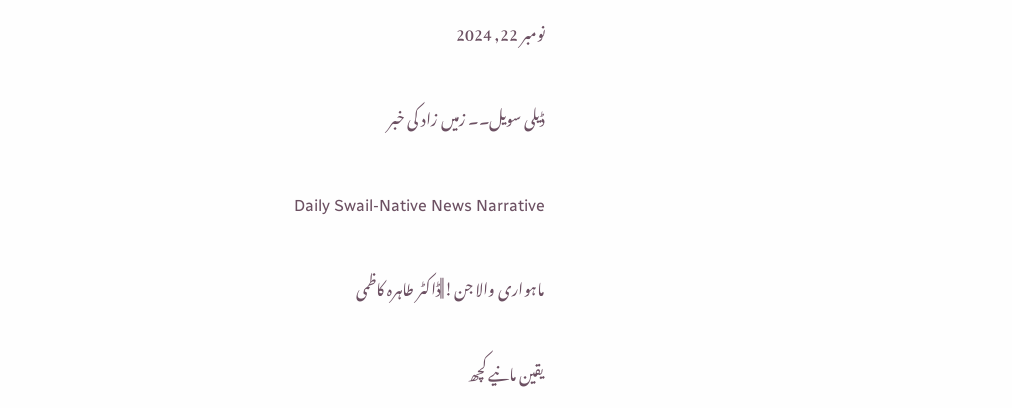نومبر 22, 2024

ڈیلی سویل۔۔ زمیں زاد کی خبر

Daily Swail-Native News Narrative

ماہواری والا جن!||ڈاکٹر طاہرہ کاظمی

یقین مانیے کچھ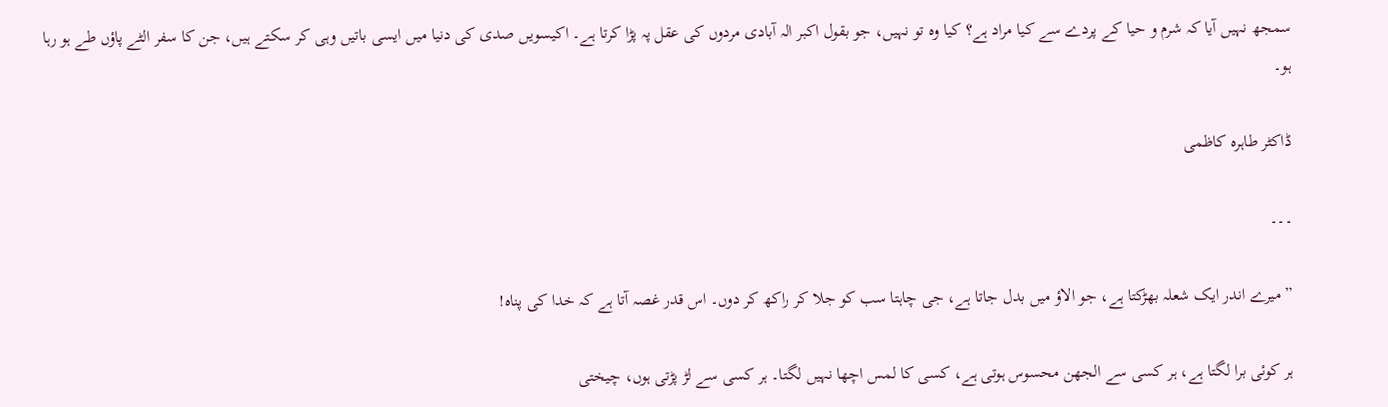سمجھ نہیں آیا کہ شرم و حیا کے پردے سے کیا مراد ہے؟ کیا وہ تو نہیں، جو بقول اکبر الہ آبادی مردوں کی عقل پہ پڑا کرتا ہے۔ اکیسویں صدی کی دنیا میں ایسی باتیں وہی کر سکتے ہیں، جن کا سفر الٹے پاؤں طے ہو رہا ہو۔

ڈاکٹر طاہرہ کاظمی

۔۔۔

” میرے اندر ایک شعلہ بھڑکتا ہے، جو الاؤ میں بدل جاتا ہے، جی چاہتا سب کو جلا کر راکھ کر دوں۔ اس قدر غصہ آتا ہے کہ خدا کی پناہ!

ہر کوئی برا لگتا ہے، ہر کسی سے الجھن محسوس ہوتی ہے، کسی کا لمس اچھا نہیں لگتا۔ ہر کسی سے لڑ پڑتی ہوں، چیختی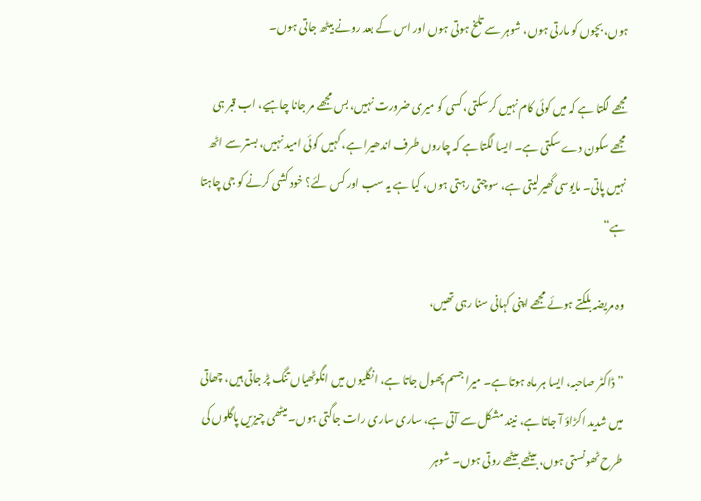ہوں، بچوں کو مارتی ہوں، شوہر سے تلخ ہوتی ہوں اور اس کے بعد رونے بیٹھ جاتی ہوں۔

مجھے لگتا ہے کہ میں کوئی کام نہیں کر سکتی، کسی کو میری ضرورت نہیں، بس مجھے مر جانا چاہیے، اب قبر ہی مجھے سکون دے سکتی ہے۔ ایسا لگتا ہے کہ چاروں طرف اندھیرا ہے، کہیں کوئی امید نہیں، بستر سے اٹھ نہیں پاتی۔ مایوسی گھیر لیتی ہے، سوچتی رہتی ہوں، کیا ہے یہ سب اور کس لئے؟ خود کشی کرنے کو جی چاہتا ہے“

وہ مریضہ بلکتے ہوئے مجھے اپنی کہانی سنا رہی تھیں،

”ڈاکٹر صاحبہ، ایسا ہر ماہ ہوتا ہے۔ میرا جسم پھول جاتا ہے، انگلیوں میں انگوٹھیاں تنگ پڑ جاتی ہیں، چھاتی میں شدید اکڑاؤ آ جاتا ہے، نیند مشکل سے آتی ہے، ساری ساری رات جاگتی ہوں۔ میٹھی چیزیں پاگلوں کی طرح ٹھونستی ہوں، بیٹھے بیٹھے روتی ہوں۔ شوہر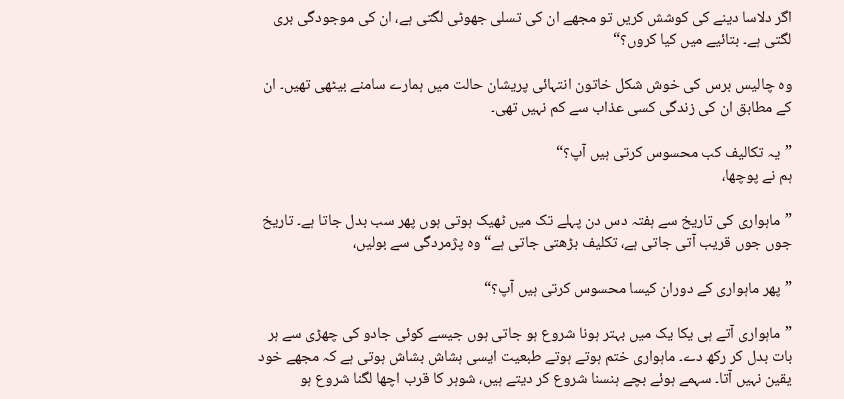اگر دلاسا دینے کی کوشش کریں تو مجھے ان کی تسلی جھوٹی لگتی ہے، ان کی موجودگی بری لگتی ہے۔ بتائیے میں کیا کروں؟“

وہ چالیس برس کی خوش شکل خاتون انتہائی پریشان حالت میں ہمارے سامنے بیٹھی تھیں۔ ان کے مطابق ان کی زندگی کسی عذاب سے کم نہیں تھی۔

”یہ تکالیف کب محسوس کرتی ہیں آپ؟“
ہم نے پوچھا،

”ماہواری کی تاریخ سے ہفتہ دس دن پہلے تک میں ٹھیک ہوتی ہوں پھر سب بدل جاتا ہے۔ تاریخ جوں جوں قریب آتی جاتی ہے، تکلیف بڑھتی جاتی ہے“ وہ پژمردگی سے بولیں،

”پھر ماہواری کے دوران کیسا محسوس کرتی ہیں آپ؟“

”ماہواری آتے ہی یکا یک میں بہتر ہونا شروع ہو جاتی ہوں جیسے کوئی جادو کی چھڑی سے ہر بات بدل کر رکھ دے۔ ماہواری ختم ہوتے ہوتے طبعیت ایسی ہشاش بشاش ہوتی ہے کہ مجھے خود یقین نہیں آتا۔ سہمے ہوئے بچے ہنسنا شروع کر دیتے ہیں، شوہر کا قرب اچھا لگنا شروع ہو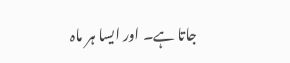جاتا ہے۔ اور ایسا ہر ماہ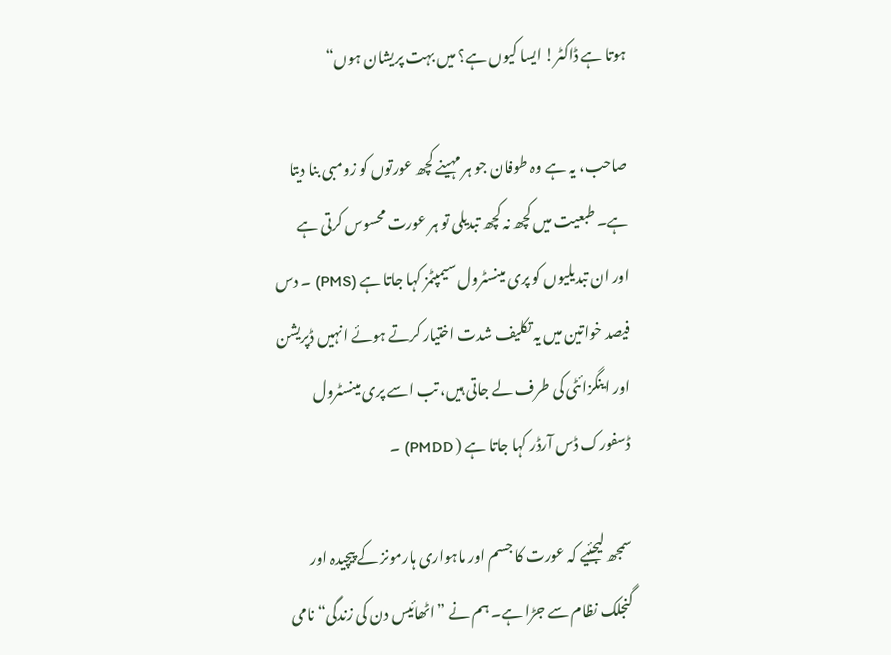ہوتا ہے ڈاکٹر! ایسا کیوں ہے؟ میں بہت پریشان ہوں“

صاحب، یہ ہے وہ طوفان جو ہر مہینے کچھ عورتوں کو زومبی بنا دیتا ہے۔ طبعیت میں کچھ نہ کچھ تبدیلی تو ہر عورت محسوس کرتی ہے اور ان تبدیلیوں کو پری مینسٹرول سیمپٹمز کہا جاتا ہے (PMS) ۔ دس فیصد خواتین میں یہ تکلیف شدت اختیار کرتے ہوئے انہیں ڈپریشن اور اینگزائٹی کی طرف لے جاتی ہیں، تب اسے پری مینسٹرول ڈسفورک ڈس آرڈر کہا جاتا ہے ( PMDD) ۔

سمجھ لیجئیے کہ عورت کا جسم اور ماہواری ہارمونز کے پیچیدہ اور گنجلک نظام سے جڑا ہے۔ ہم نے ”اٹھائیس دن کی زندگی“ نامی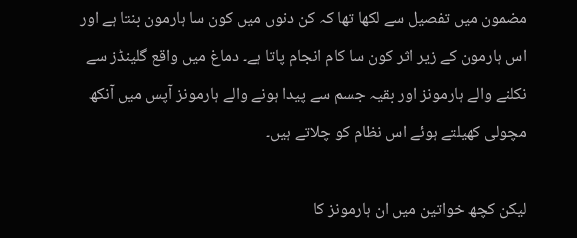مضمون میں تفصیل سے لکھا تھا کہ کن دنوں میں کون سا ہارمون بنتا ہے اور اس ہارمون کے زیر اثر کون سا کام انجام پاتا ہے۔ دماغ میں واقع گلینڈز سے نکلنے والے ہارمونز اور بقیہ جسم سے پیدا ہونے والے ہارمونز آپس میں آنکھ مچولی کھیلتے ہوئے اس نظام کو چلاتے ہیں۔

لیکن کچھ خواتین میں ان ہارمونز کا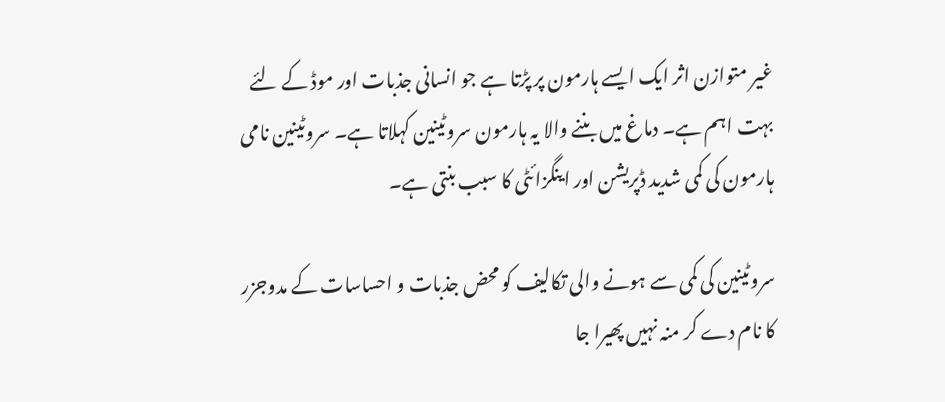غیر متوازن اثر ایک ایسے ہارمون پر پڑتا ہے جو انسانی جذبات اور موڈ کے لئے بہت اہم ہے۔ دماغ میں بننے والا یہ ہارمون سروٹینین کہلاتا ہے۔ سروٹینین نامی ہارمون کی کمی شدید ڈپریشن اور اینگزائٹی کا سبب بنتی ہے۔

سروٹینین کی کمی سے ہونے والی تکالیف کو محض جذبات و احساسات کے مدوجزر کا نام دے کر منہ نہیں پھیرا جا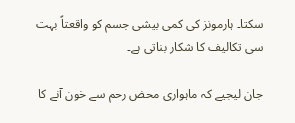سکتا۔ ہارمونز کی کمی بیشی جسم کو واقعتاً بہت سی تکالیف کا شکار بناتی ہے۔

جان لیجیے کہ ماہواری محض رحم سے خون آنے کا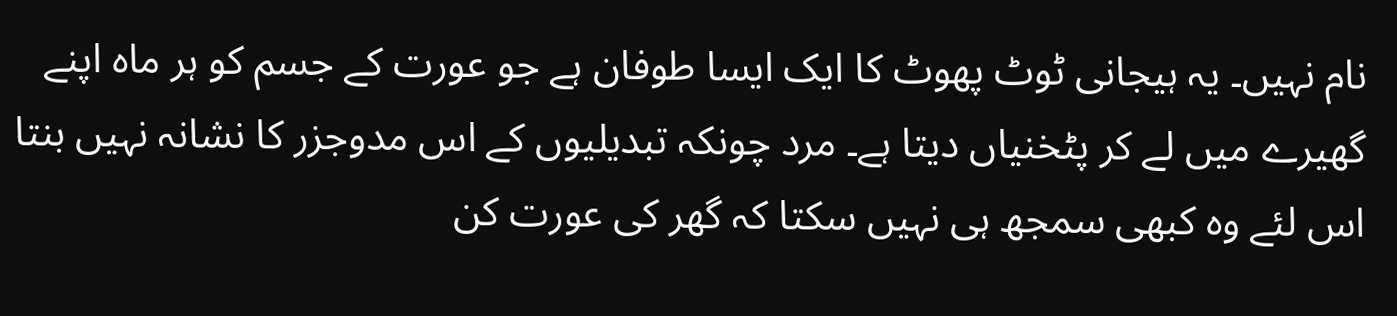نام نہیں۔ یہ ہیجانی ٹوٹ پھوٹ کا ایک ایسا طوفان ہے جو عورت کے جسم کو ہر ماہ اپنے گھیرے میں لے کر پٹخنیاں دیتا ہے۔ مرد چونکہ تبدیلیوں کے اس مدوجزر کا نشانہ نہیں بنتا اس لئے وہ کبھی سمجھ ہی نہیں سکتا کہ گھر کی عورت کن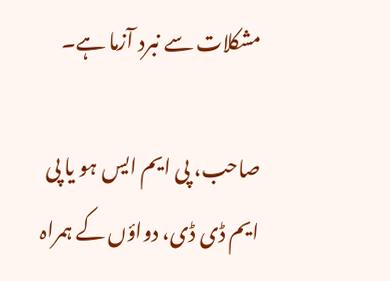مشکلات سے نبرد آزما ہے۔

صاحب، پی ایم ایس ہو یا پی ایم ڈی ڈی، دواؤں کے ہمراہ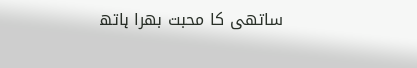ساتھی کا محبت بھرا ہاتھ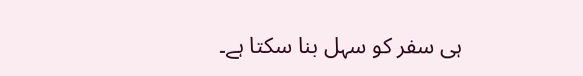ہی سفر کو سہل بنا سکتا ہے۔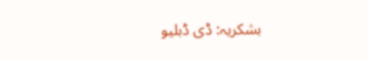بشکریہ: ڈی ڈبلیو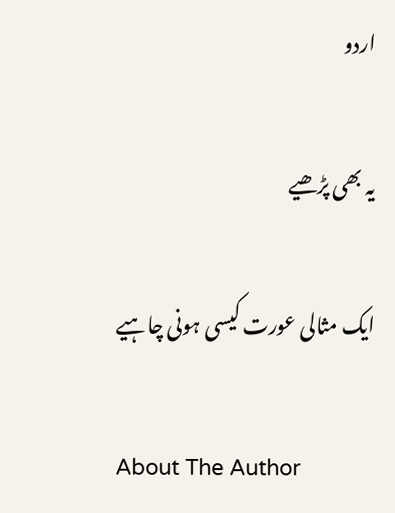اردو

یہ بھی پڑھیے

ایک مثالی عورت کیسی ہونی چاہیے

About The Author